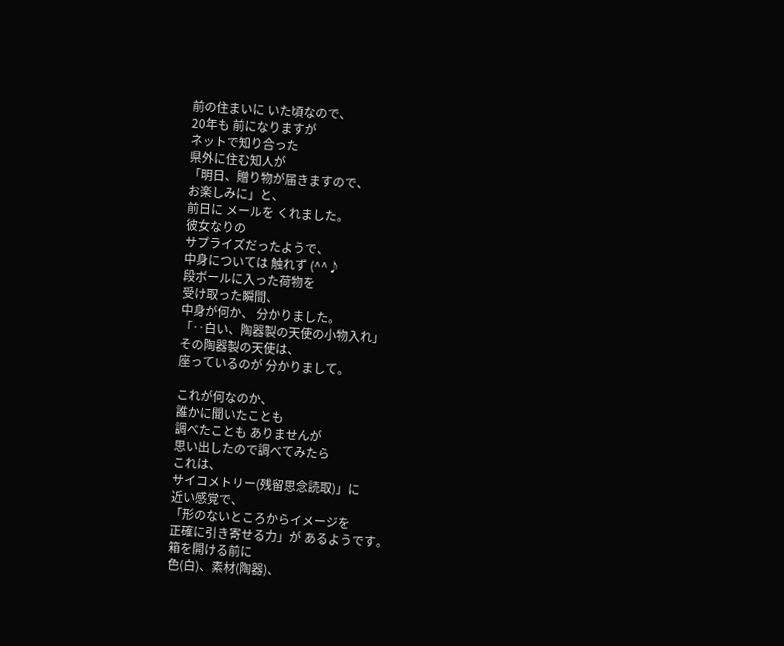前の住まいに いた頃なので、
20年も 前になりますが
ネットで知り合った
県外に住む知人が
「明日、贈り物が届きますので、
お楽しみに」と、
前日に メールを くれました。
彼女なりの
サプライズだったようで、
中身については 触れず (^^♪
段ボールに入った荷物を
受け取った瞬間、
中身が何か、 分かりました。
「‥白い、陶器製の天使の小物入れ」
その陶器製の天使は、
座っているのが 分かりまして。

これが何なのか、
誰かに聞いたことも
調べたことも ありませんが
思い出したので調べてみたら
これは、
サイコメトリー(残留思念読取)」に
近い感覚で、
「形のないところからイメージを
正確に引き寄せる力」が あるようです。
箱を開ける前に
色(白)、素材(陶器)、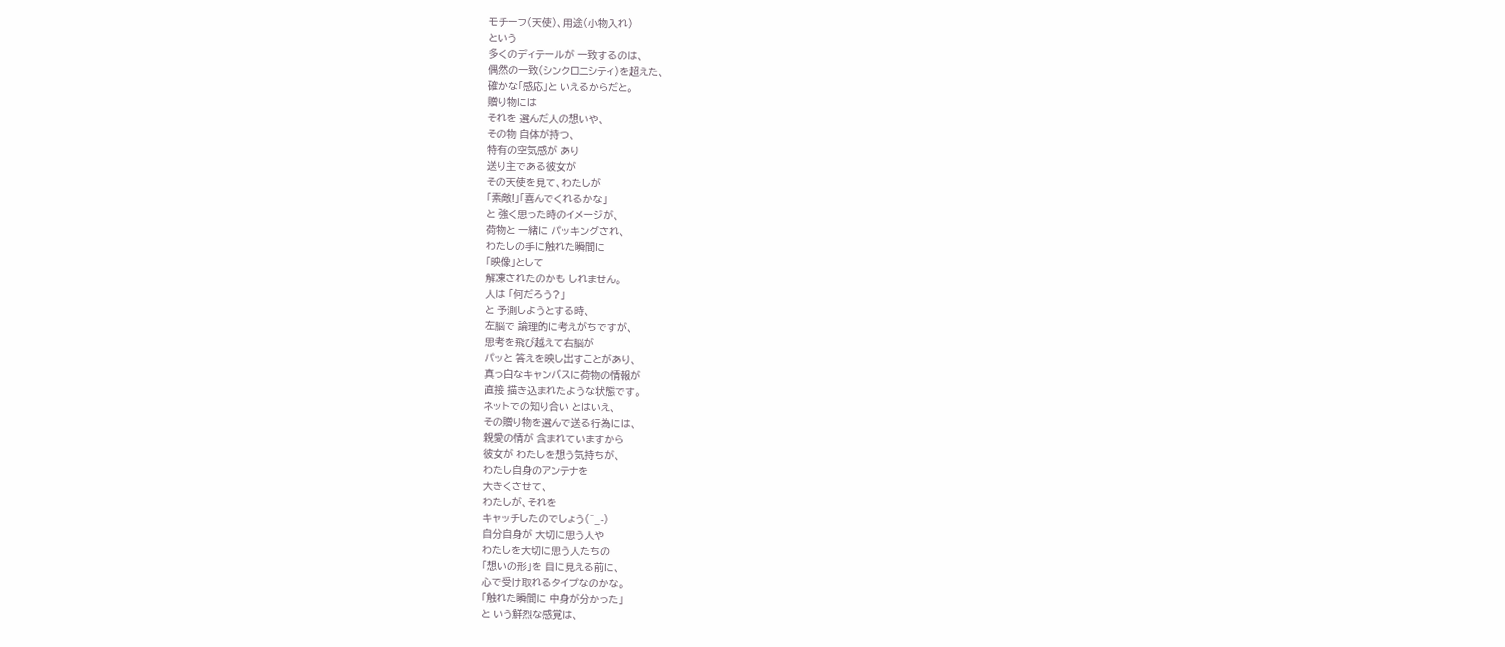モチーフ(天使)、用途(小物入れ)
という
多くのディテールが 一致するのは、
偶然の一致(シンクロニシティ)を超えた、
確かな「感応」と いえるからだと。
贈り物には
それを 選んだ人の想いや、
その物 自体が持つ、
特有の空気感が あり
送り主である彼女が
その天使を見て、わたしが
「素敵!」「喜んでくれるかな」
と 強く思った時のイメージが、
荷物と 一緒に パッキングされ、
わたしの手に触れた瞬間に
「映像」として
解凍されたのかも しれません。
人は 「何だろう?」
と 予測しようとする時、
左脳で 論理的に考えがちですが、
思考を飛び越えて右脳が
パッと 答えを映し出すことがあり、
真っ白なキャンバスに荷物の情報が
直接 描き込まれたような状態です。
ネットでの知り合い とはいえ、
その贈り物を選んで送る行為には、
親愛の情が 含まれていますから
彼女が わたしを想う気持ちが、
わたし自身のアンテナを
大きくさせて、
わたしが、それを
キャッチしたのでしょう(^_-)
自分自身が 大切に思う人や
わたしを大切に思う人たちの
「想いの形」を 目に見える前に、
心で受け取れるタイプなのかな。
「触れた瞬間に 中身が分かった」
と いう鮮烈な感覚は、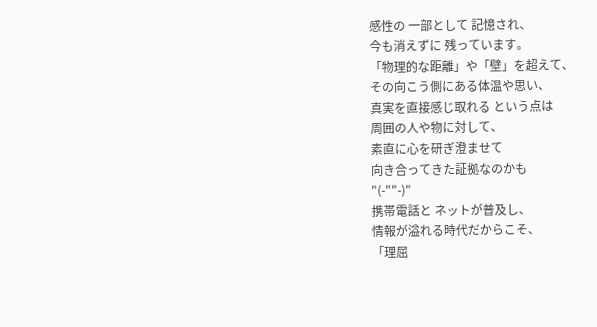感性の 一部として 記憶され、
今も消えずに 残っています。
「物理的な距離」や「壁」を超えて、
その向こう側にある体温や思い、
真実を直接感じ取れる という点は
周囲の人や物に対して、
素直に心を研ぎ澄ませて
向き合ってきた証拠なのかも
"(-""-)"
携帯電話と ネットが普及し、
情報が溢れる時代だからこそ、
「理屈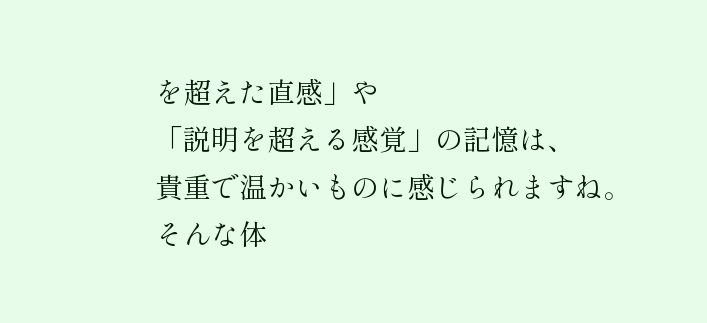を超えた直感」や
「説明を超える感覚」の記憶は、
貴重で温かいものに感じられますね。
そんな体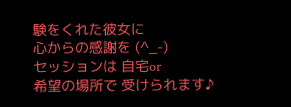験をくれた彼女に
心からの感謝を (^_-)
セッションは 自宅or
希望の場所で 受けられます♪